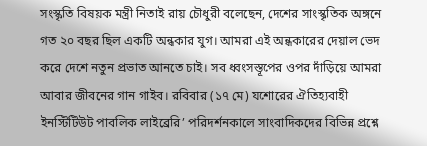সংস্কৃতি বিষয়ক মন্ত্রী নিতাই রায় চৌধুরী বলেছেন, দেশের সাংস্কৃতিক অঙ্গনে গত ২০ বছর ছিল একটি অন্ধকার যুগ। আমরা এই অন্ধকারের দেয়াল ভেদ করে দেশে নতুন প্রভাত আনতে চাই। সব ধ্বংসস্তূপের ওপর দাঁড়িয়ে আমরা আবার জীবনের গান গাইব। রবিবার (১৭ মে) যশোরের ঐতিহ্যবাহী ইনস্টিটিউট পাবলিক লাইব্রেরি’ পরিদর্শনকালে সাংবাদিকদের বিভিন্ন প্রশ্নে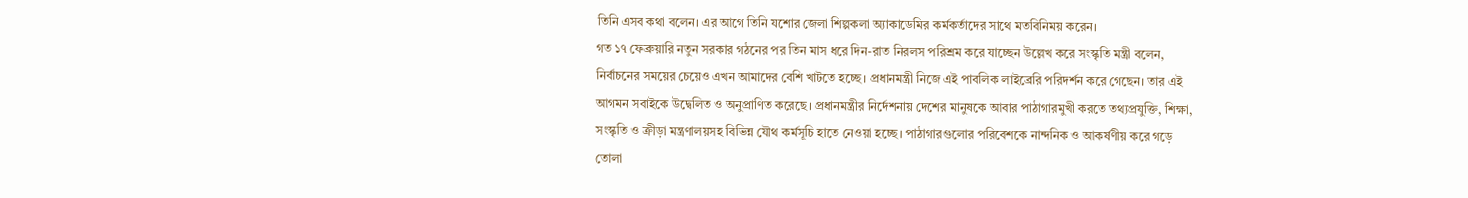তিনি এসব কথা বলেন। এর আগে তিনি যশোর জেলা শিল্পকলা অ্যাকাডেমির কর্মকর্তাদের সাথে মতবিনিময় করেন।
গত ১৭ ফেব্রুয়ারি নতুন সরকার গঠনের পর তিন মাস ধরে দিন-রাত নিরলস পরিশ্রম করে যাচ্ছেন উল্লেখ করে সংস্কৃতি মন্ত্রী বলেন, নির্বাচনের সময়ের চেয়েও এখন আমাদের বেশি খাটতে হচ্ছে। প্রধানমন্ত্রী নিজে এই পাবলিক লাইব্রেরি পরিদর্শন করে গেছেন। তার এই আগমন সবাইকে উদ্বেলিত ও অনুপ্রাণিত করেছে। প্রধানমন্ত্রীর নির্দেশনায় দেশের মানুষকে আবার পাঠাগারমুখী করতে তথ্যপ্রযুক্তি, শিক্ষা, সংস্কৃতি ও ক্রীড়া মন্ত্রণালয়সহ বিভিন্ন যৌথ কর্মসূচি হাতে নেওয়া হচ্ছে। পাঠাগারগুলোর পরিবেশকে নান্দনিক ও আকর্ষণীয় করে গড়ে তোলা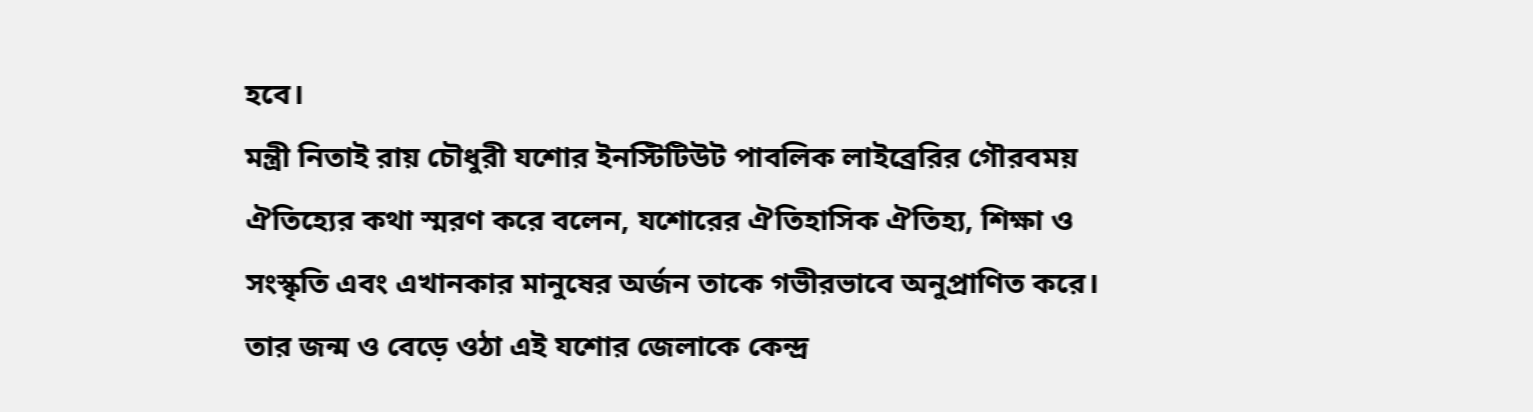হবে।
মন্ত্রী নিতাই রায় চৌধুরী যশোর ইনস্টিটিউট পাবলিক লাইব্রেরির গৌরবময় ঐতিহ্যের কথা স্মরণ করে বলেন, যশোরের ঐতিহাসিক ঐতিহ্য, শিক্ষা ও সংস্কৃতি এবং এখানকার মানুষের অর্জন তাকে গভীরভাবে অনুপ্রাণিত করে। তার জন্ম ও বেড়ে ওঠা এই যশোর জেলাকে কেন্দ্র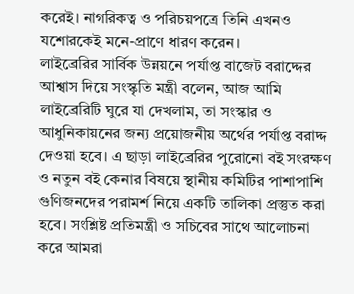করেই। নাগরিকত্ব ও পরিচয়পত্রে তিনি এখনও যশোরকেই মনে-প্রাণে ধারণ করেন।
লাইব্রেরির সার্বিক উন্নয়নে পর্যাপ্ত বাজেট বরাদ্দের আশ্বাস দিয়ে সংস্কৃতি মন্ত্রী বলেন, আজ আমি লাইব্রেরিটি ঘুরে যা দেখলাম, তা সংস্কার ও আধুনিকায়নের জন্য প্রয়োজনীয় অর্থের পর্যাপ্ত বরাদ্দ দেওয়া হবে। এ ছাড়া লাইব্রেরির পুরোনো বই সংরক্ষণ ও নতুন বই কেনার বিষয়ে স্থানীয় কমিটির পাশাপাশি গুণিজনদের পরামর্শ নিয়ে একটি তালিকা প্রস্তুত করা হবে। সংশ্লিষ্ট প্রতিমন্ত্রী ও সচিবের সাথে আলোচনা করে আমরা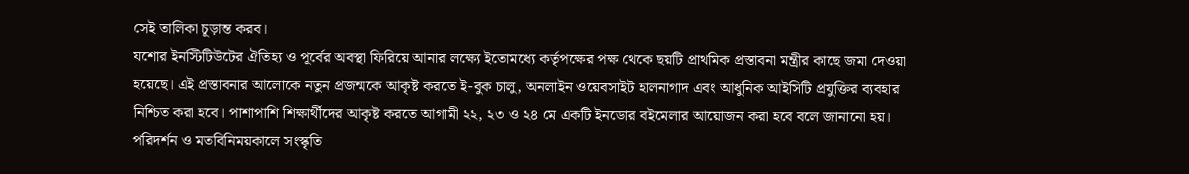সেই তালিকা চূড়ান্ত করব।
যশোর ইনস্টিটিউটের ঐতিহ্য ও পূর্বের অবস্থা ফিরিয়ে আনার লক্ষ্যে ইতোমধ্যে কর্তৃপক্ষের পক্ষ থেকে ছয়টি প্রাথমিক প্রস্তাবনা মন্ত্রীর কাছে জমা দেওয়া হয়েছে। এই প্রস্তাবনার আলোকে নতুন প্রজন্মকে আকৃষ্ট করতে ই-বুক চালু, অনলাইন ওয়েবসাইট হালনাগাদ এবং আধুনিক আইসিটি প্রযুক্তির ব্যবহার নিশ্চিত করা হবে। পাশাপাশি শিক্ষার্থীদের আকৃষ্ট করতে আগামী ২২, ২৩ ও ২৪ মে একটি ইনডোর বইমেলার আয়োজন করা হবে বলে জানানো হয়।
পরিদর্শন ও মতবিনিময়কালে সংস্কৃতি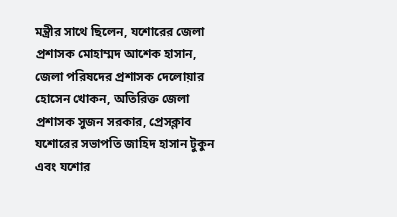মন্ত্রীর সাথে ছিলেন, যশোরের জেলা প্রশাসক মোহাম্মদ আশেক হাসান, জেলা পরিষদের প্রশাসক দেলোয়ার হোসেন খোকন, অতিরিক্ত জেলা প্রশাসক সুজন সরকার, প্রেসক্লাব যশোরের সভাপতি জাহিদ হাসান টুকুন এবং যশোর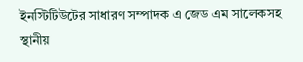ইনস্টিটিউটের সাধারণ সম্পাদক এ জেড এম সালেকসহ স্থানীয়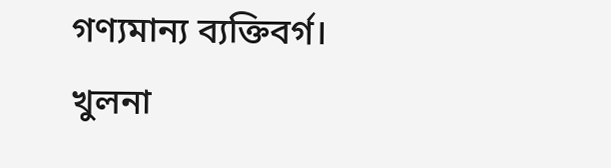গণ্যমান্য ব্যক্তিবর্গ।
খুলনা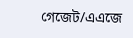গেজেট/এএজে